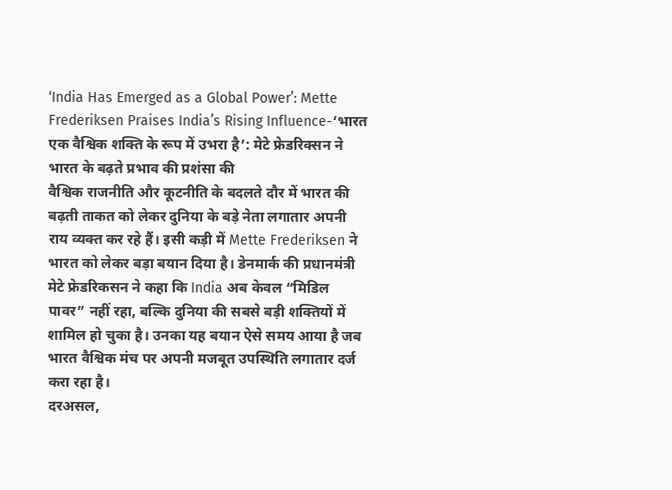‘India Has Emerged as a Global Power’: Mette Frederiksen Praises India’s Rising Influence-‘भारत एक वैश्विक शक्ति के रूप में उभरा है’: मेटे फ्रेडरिक्सन ने भारत के बढ़ते प्रभाव की प्रशंसा की
वैश्विक राजनीति और कूटनीति के बदलते दौर में भारत की बढ़ती ताकत को लेकर दुनिया के बड़े नेता लगातार अपनी राय व्यक्त कर रहे हैं। इसी कड़ी में Mette Frederiksen ने भारत को लेकर बड़ा बयान दिया है। डेनमार्क की प्रधानमंत्री मेटे फ्रेडरिकसन ने कहा कि India अब केवल “मिडिल पावर” नहीं रहा, बल्कि दुनिया की सबसे बड़ी शक्तियों में शामिल हो चुका है। उनका यह बयान ऐसे समय आया है जब भारत वैश्विक मंच पर अपनी मजबूत उपस्थिति लगातार दर्ज करा रहा है।
दरअसल,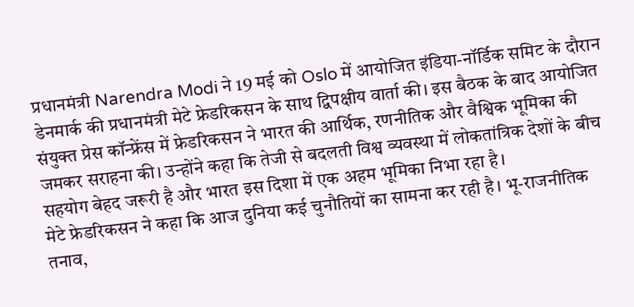प्रधानमंत्री Narendra Modi ने 19 मई को Oslo में आयोजित इंडिया-नॉर्डिक समिट के दौरान डेनमार्क की प्रधानमंत्री मेटे फ्रेडरिकसन के साथ द्विपक्षीय वार्ता की। इस बैठक के बाद आयोजित संयुक्त प्रेस कॉन्फ्रेंस में फ्रेडरिकसन ने भारत की आर्थिक, रणनीतिक और वैश्विक भूमिका की जमकर सराहना की। उन्होंने कहा कि तेजी से बदलती विश्व व्यवस्था में लोकतांत्रिक देशों के बीच सहयोग बेहद जरूरी है और भारत इस दिशा में एक अहम भूमिका निभा रहा है।
मेटे फ्रेडरिकसन ने कहा कि आज दुनिया कई चुनौतियों का सामना कर रही है। भू-राजनीतिक तनाव,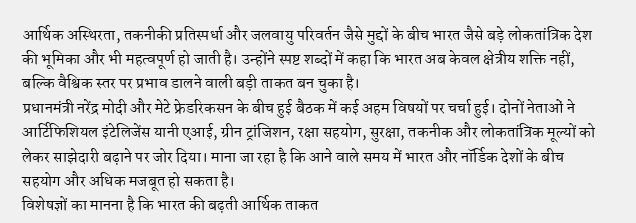आर्थिक अस्थिरता, तकनीकी प्रतिस्पर्धा और जलवायु परिवर्तन जैसे मुद्दों के बीच भारत जैसे बड़े लोकतांत्रिक देश की भूमिका और भी महत्वपूर्ण हो जाती है। उन्होंने स्पष्ट शब्दों में कहा कि भारत अब केवल क्षेत्रीय शक्ति नहीं, बल्कि वैश्विक स्तर पर प्रभाव डालने वाली बड़ी ताकत बन चुका है।
प्रधानमंत्री नरेंद्र मोदी और मेटे फ्रेडरिकसन के बीच हुई बैठक में कई अहम विषयों पर चर्चा हुई। दोनों नेताओं ने आर्टिफिशियल इंटेलिजेंस यानी एआई, ग्रीन ट्रांजिशन, रक्षा सहयोग, सुरक्षा, तकनीक और लोकतांत्रिक मूल्यों को लेकर साझेदारी बढ़ाने पर जोर दिया। माना जा रहा है कि आने वाले समय में भारत और नॉर्डिक देशों के बीच सहयोग और अधिक मजबूत हो सकता है।
विशेषज्ञों का मानना है कि भारत की बढ़ती आर्थिक ताकत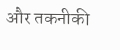और तकनीकी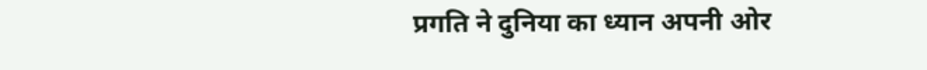प्रगति ने दुनिया का ध्यान अपनी ओर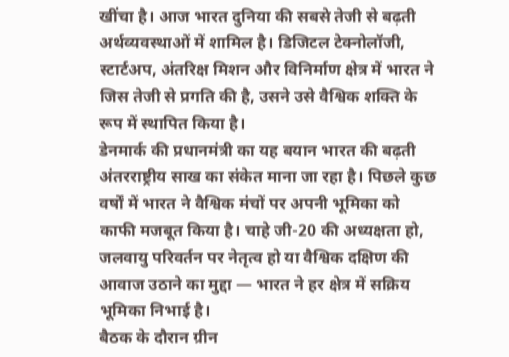खींचा है। आज भारत दुनिया की सबसे तेजी से बढ़ती अर्थव्यवस्थाओं में शामिल है। डिजिटल टेक्नोलॉजी, स्टार्टअप, अंतरिक्ष मिशन और विनिर्माण क्षेत्र में भारत ने जिस तेजी से प्रगति की है, उसने उसे वैश्विक शक्ति के रूप में स्थापित किया है।
डेनमार्क की प्रधानमंत्री का यह बयान भारत की बढ़ती अंतरराष्ट्रीय साख का संकेत माना जा रहा है। पिछले कुछ वर्षों में भारत ने वैश्विक मंचों पर अपनी भूमिका को काफी मजबूत किया है। चाहे जी-20 की अध्यक्षता हो, जलवायु परिवर्तन पर नेतृत्व हो या वैश्विक दक्षिण की आवाज उठाने का मुद्दा — भारत ने हर क्षेत्र में सक्रिय भूमिका निभाई है।
बैठक के दौरान ग्रीन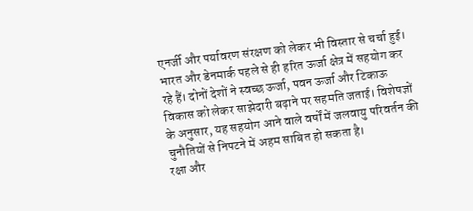एनर्जी और पर्यावरण संरक्षण को लेकर भी विस्तार से चर्चा हुई। भारत और डेनमार्क पहले से ही हरित ऊर्जा क्षेत्र में सहयोग कर रहे हैं। दोनों देशों ने स्वच्छ ऊर्जा, पवन ऊर्जा और टिकाऊ विकास को लेकर साझेदारी बढ़ाने पर सहमति जताई। विशेषज्ञों के अनुसार, यह सहयोग आने वाले वर्षों में जलवायु परिवर्तन की चुनौतियों से निपटने में अहम साबित हो सकता है।
रक्षा और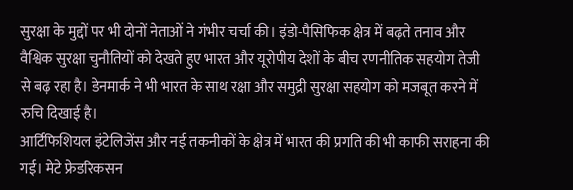सुरक्षा के मुद्दों पर भी दोनों नेताओं ने गंभीर चर्चा की। इंडो-पैसिफिक क्षेत्र में बढ़ते तनाव और वैश्विक सुरक्षा चुनौतियों को देखते हुए भारत और यूरोपीय देशों के बीच रणनीतिक सहयोग तेजी से बढ़ रहा है। डेनमार्क ने भी भारत के साथ रक्षा और समुद्री सुरक्षा सहयोग को मजबूत करने में रुचि दिखाई है।
आर्टिफिशियल इंटेलिजेंस और नई तकनीकों के क्षेत्र में भारत की प्रगति की भी काफी सराहना की गई। मेटे फ्रेडरिकसन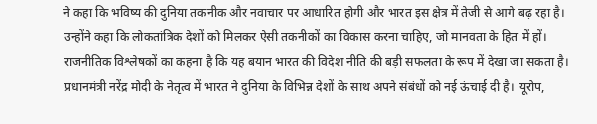ने कहा कि भविष्य की दुनिया तकनीक और नवाचार पर आधारित होगी और भारत इस क्षेत्र में तेजी से आगे बढ़ रहा है। उन्होंने कहा कि लोकतांत्रिक देशों को मिलकर ऐसी तकनीकों का विकास करना चाहिए, जो मानवता के हित में हों।
राजनीतिक विश्लेषकों का कहना है कि यह बयान भारत की विदेश नीति की बड़ी सफलता के रूप में देखा जा सकता है। प्रधानमंत्री नरेंद्र मोदी के नेतृत्व में भारत ने दुनिया के विभिन्न देशों के साथ अपने संबंधों को नई ऊंचाई दी है। यूरोप,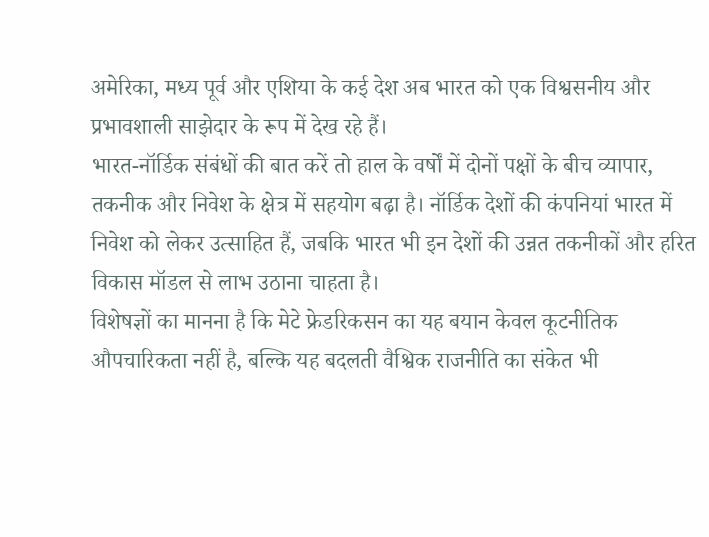अमेरिका, मध्य पूर्व और एशिया के कई देश अब भारत को एक विश्वसनीय और प्रभावशाली साझेदार के रूप में देख रहे हैं।
भारत-नॉर्डिक संबंधों की बात करें तो हाल के वर्षों में दोनों पक्षों के बीच व्यापार, तकनीक और निवेश के क्षेत्र में सहयोग बढ़ा है। नॉर्डिक देशों की कंपनियां भारत में निवेश को लेकर उत्साहित हैं, जबकि भारत भी इन देशों की उन्नत तकनीकों और हरित विकास मॉडल से लाभ उठाना चाहता है।
विशेषज्ञों का मानना है कि मेटे फ्रेडरिकसन का यह बयान केवल कूटनीतिक औपचारिकता नहीं है, बल्कि यह बदलती वैश्विक राजनीति का संकेत भी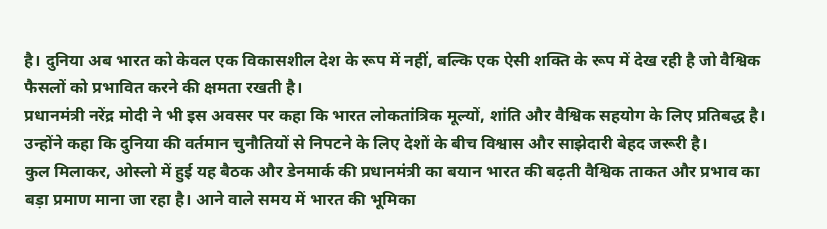है। दुनिया अब भारत को केवल एक विकासशील देश के रूप में नहीं, बल्कि एक ऐसी शक्ति के रूप में देख रही है जो वैश्विक फैसलों को प्रभावित करने की क्षमता रखती है।
प्रधानमंत्री नरेंद्र मोदी ने भी इस अवसर पर कहा कि भारत लोकतांत्रिक मूल्यों, शांति और वैश्विक सहयोग के लिए प्रतिबद्ध है। उन्होंने कहा कि दुनिया की वर्तमान चुनौतियों से निपटने के लिए देशों के बीच विश्वास और साझेदारी बेहद जरूरी है।
कुल मिलाकर, ओस्लो में हुई यह बैठक और डेनमार्क की प्रधानमंत्री का बयान भारत की बढ़ती वैश्विक ताकत और प्रभाव का बड़ा प्रमाण माना जा रहा है। आने वाले समय में भारत की भूमिका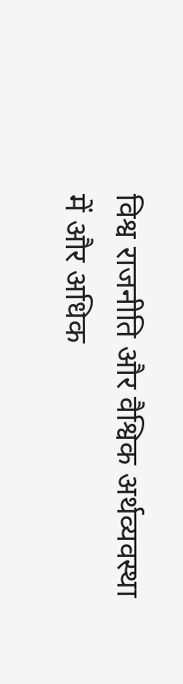विश्व राजनीति और वैश्विक अर्थव्यवस्था में और अधिक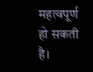महत्वपूर्ण हो सकती है।